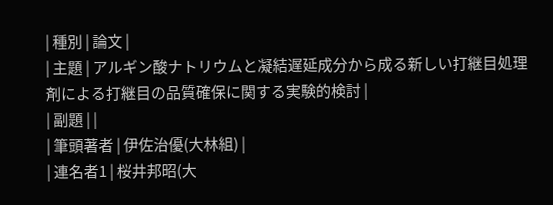| 種別 | 論文 |
| 主題 | アルギン酸ナトリウムと凝結遅延成分から成る新しい打継目処理剤による打継目の品質確保に関する実験的検討 |
| 副題 | |
| 筆頭著者 | 伊佐治優(大林組) |
| 連名者1 | 桜井邦昭(大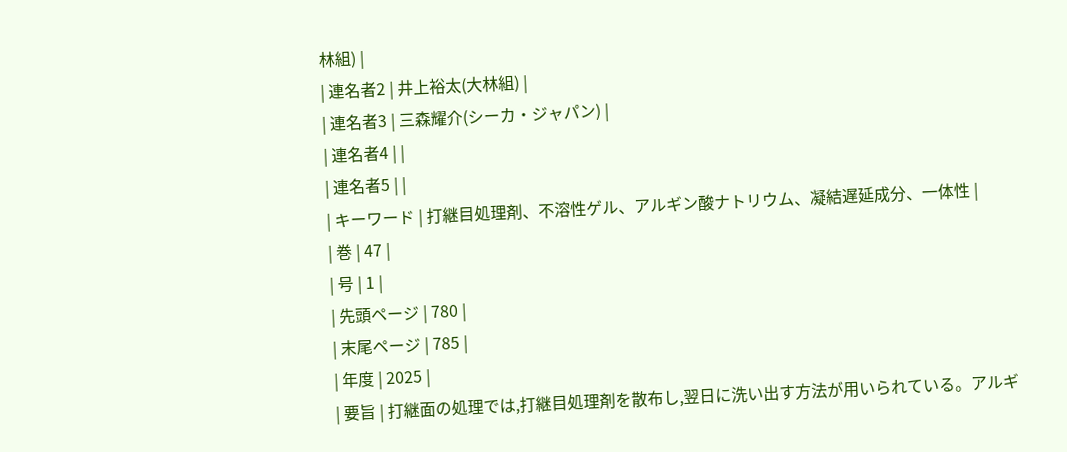林組) |
| 連名者2 | 井上裕太(大林組) |
| 連名者3 | 三森耀介(シーカ・ジャパン) |
| 連名者4 | |
| 連名者5 | |
| キーワード | 打継目処理剤、不溶性ゲル、アルギン酸ナトリウム、凝結遅延成分、一体性 |
| 巻 | 47 |
| 号 | 1 |
| 先頭ページ | 780 |
| 末尾ページ | 785 |
| 年度 | 2025 |
| 要旨 | 打継面の処理では,打継目処理剤を散布し,翌日に洗い出す方法が用いられている。アルギ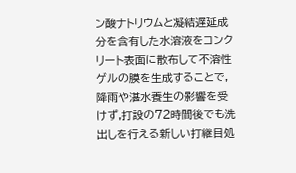ン酸ナトリウムと凝結遅延成分を含有した水溶液をコンクリート表面に散布して不溶性ゲルの膜を生成することで,降雨や湛水養生の影響を受けず,打設の72時間後でも洗出しを行える新しい打継目処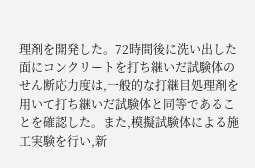理剤を開発した。72時間後に洗い出した面にコンクリートを打ち継いだ試験体のせん断応力度は,一般的な打継目処理剤を用いて打ち継いだ試験体と同等であることを確認した。また,模擬試験体による施工実験を行い,新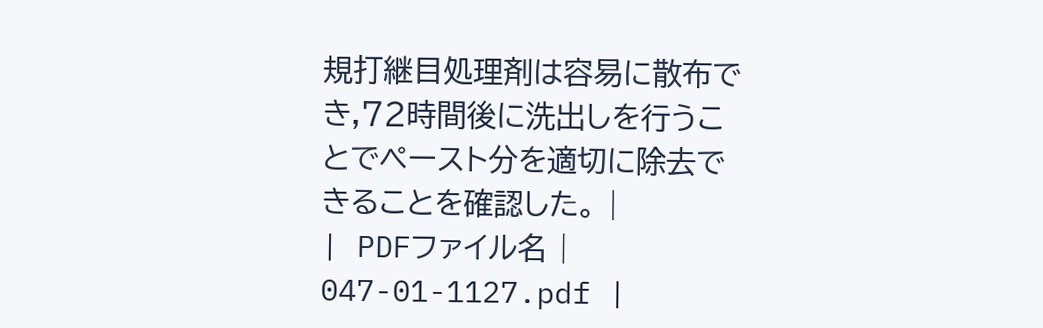規打継目処理剤は容易に散布でき,72時間後に洗出しを行うことでペースト分を適切に除去できることを確認した。 |
| PDFファイル名 | 047-01-1127.pdf |